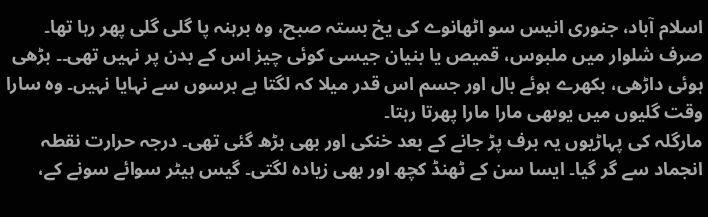اسلام آباد، جنوری انیس سو اٹھانوے کی یخ بستہ صبح، وہ برہنہ پا گلی گلی پھر رہا تھا۔ صرف شلوار میں ملبوس، قمیص یا بنیان جیسی کوئی چیز اس کے بدن پر نہیں تھی۔۔ بڑھی ہوئی داڑھی، بکھرے ہوئے بال اور جسم اس قدر میلا کہ لگتا ہے برسوں سے نہایا نہیں۔ وہ سارا وقت گلیوں میں یوںھی مارا مارا پھرتا رہتا۔
مارگلہ کی پہاڑیوں یہ برف پڑ جانے کے بعد خنکی اور بھی بڑھ گئی تھی۔ درجہ حرارت نقطہ انجماد سے گر گیا۔ ایسا سن کے ٹھنڈ کچھ اور بھی زیادہ لگتی۔ گیس ہیٹر سوائے سونے کے،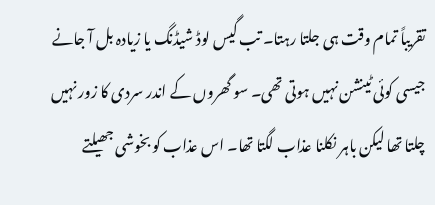تقریباً تمام وقت ہی جلتا رہتا۔ تب گیس لوڈ شیڈنگ یا زیادہ بل آ جانے جیسی کوئی ٹینشن نہیں ہوتی تھی۔ سو گھروں کے اندر سردی کا زور نہیں چلتا تھا لیکن باہر نکلنا عذاب لگتا تھا۔ اس عذاب کو بخوشی جھیلتے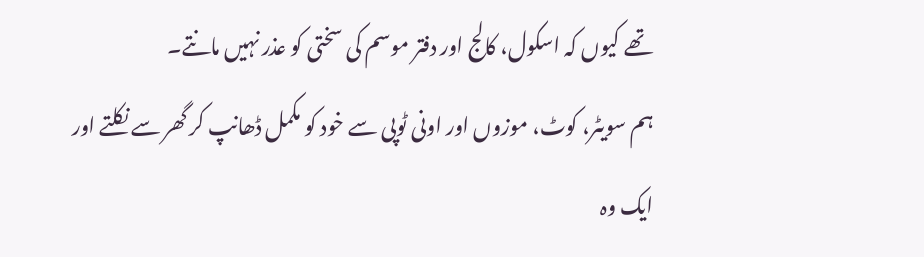تھے کیوں کہ اسکول، کالج اور دفتر موسم کی سختی کو عذر نہیں مانتے۔
ہم سویٹر، کوٹ، موزوں اور اونی ٹوپی سے خود کو مکمل ڈھانپ کر گھر سے نکلتے اور ایک وہ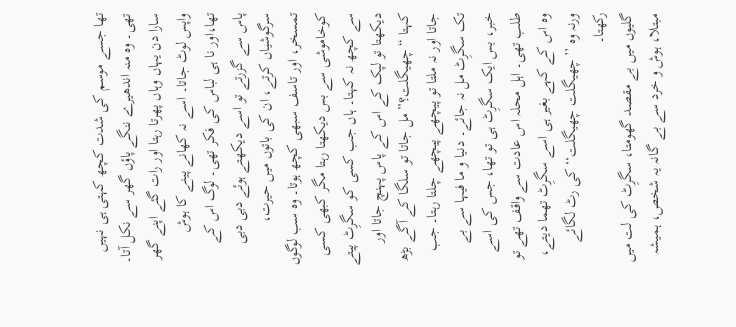تھا جسے موسم کی شدت کچھ کہتی ہی نہیں تھی۔ وہ منہ اندھیرے ننگے پاؤں گھر سے نکل آتا۔ سارا دن یہاں وہاں پھرتا رہتا اور رات گئے اپنے گھر واپس لوٹ جاتا۔ اسے نہ کھانے پینے کا ہوش تھا،اور نا ہی لباس کی فکر تھی۔ لوگ اس کے پاس سے گزرتے تو اسے دیکھتے ہوئے دبی دبی سرگوشیاں کرتے، ان کی باتوں میں حیرت، تمسخر، اور تاسف سبھی کچھ ہوتا۔ وہ سب لوگوں کوخاموشی سے بس دیکھتا رہتا مگر کبھی کسی سے کچھ نہ کہتا۔ ہاں جب کسی کو سگرِٹ پیتے دیکھتا تو لپک کے اس کے پاس پہنچ جاتا اور کہتا “چھیگلت؟” مل جاتا تو سلگا کے آگے بڑھ جاتا اور نہ ملتا تو پیچھے پیچھے چلتا رہتا۔ جب تک سگرِٹ مل نہ جائے۔ دنیا و ما فیہا سے بے خبر، بس ایک سگرِٹ ہی تو تھا، جس کی اسے طلب تھی۔ اہل محلہ اس عادت سے واقف تھے تو وہ اس کے کہے بغیر ہی اسے سگرِٹ تھما دیتے، ورنہ وہ ’’چھیگلت چھیگلت‘‘ کی رٹ لگائے رکھتا۔
گلیوں میں بے مقصد گھومتا، سگرِٹ کی لت میں مبتلا، ہوش و خرد سے بے گانہ یہ شخص، ہمیشہ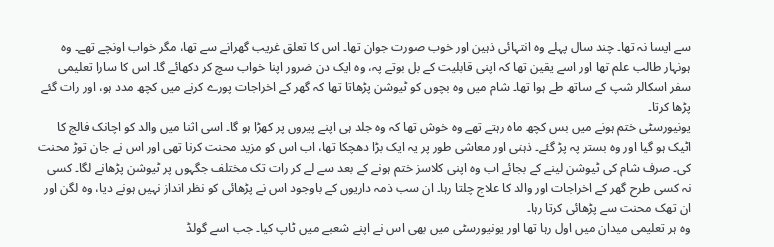سے ایسا نہ تھا۔ چند سال پہلے وہ انتہائی ذہین اور خوب صورت جوان تھا۔ اس کا تعلق غریب گھرانے سے تھا، مگر خواب اونچے تھے۔ وہ ہونہار طالب علم تھا اور اسے یقین تھا کہ اپنی قابلیت کے بل بوتے پہ، وہ ایک دن ضرور اپنا خواب سچ کر دکھائے گا۔ اس کا سارا تعلیمی سفر اسکالر شپ کے ساتھ طے ہوا تھا۔ شام میں وہ بچوں کو ٹیوشن پڑھاتا تھا کہ گھر کے اخراجات پورے کرنے میں کچھ مدد ہو، اور رات گئے پڑھا کرتا۔
یونیورسٹی ختم ہونے میں بس کچھ ماہ رہتے تھے وہ خوش تھا کہ وہ جلد ہی اپنے پیروں پر کھڑا ہو گا۔ اسی اثنا میں والد کو اچانک فالج کا اٹیک ہو گیا اور وہ بستر پہ پڑ گئے۔ ذہنی اور معاشی طور پر یہ ایک بڑا دھچکا تھا، اب اس کو مزید محنت کرنا تھی اور اس نے جان توڑ محنت کی۔ صرف شام کی ٹیوشن لینے کے بجائے اب وہ اپنی کلاسز ختم ہونے کے بعد سے لے کر رات تک مختلف جگہوں پر ٹیوشن پڑھانے لگا۔ کسی نہ کسی طرح گھر کے اخراجات اور والد کا علاج چلتا رہا۔ ان سب ذمہ داریوں کے باوجود اس نے پڑھائی کو نظر انداز نہیں ہونے دیا، وہ لگن اور ان تھک محنت سے پڑھائی کرتا رہا۔
وہ ہر تعلیمی میدان میں اول رہا تھا اور یونیورسٹی میں بھی اس نے اپنے شعبے میں ٹاپ کیا۔ جب اسے گولڈ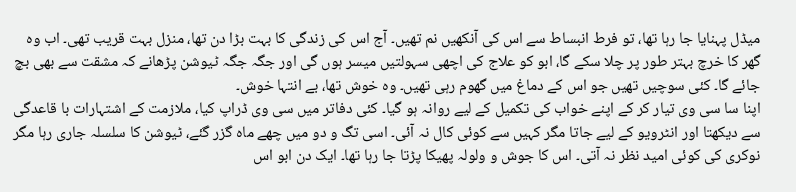میڈل پہنایا جا رہا تھا، تو فرط انبساط سے اس کی آنکھیں نم تھیں۔ آج اس کی زندگی کا بہت بڑا دن تھا، منزل بہت قریب تھی۔ اب وہ گھر کا خرچ بہتر طور پر چلا سکے گا، ابو کو علاج کی اچھی سہولتیں میسر ہوں گی اور جگہ جگہ ٹیوشن پڑھانے کہ مشقت سے بھی بچ جائے گا۔ کئی سوچیں تھیں جو اس کے دماغ میں گھوم رہی تھیں۔ وہ خوش تھا، بے انتہا خوش۔
اپنا سا سی وی تیار کر کے اپنے خواب کی تکمیل کے لیے روانہ ہو گیا۔ کئی دفاتر میں سی وی ڈراپ کیا، ملازمت کے اشتہارات با قاعدگی سے دیکھتا اور انٹرویو کے لیے جاتا مگر کہیں سے کوئی کال نہ آئی۔ اسی تگ و دو میں چھے ماہ گزر گئے، ٹیوشن کا سلسلہ جاری رہا مگر نوکری کی کوئی امید نظر نہ آتی۔ اس کا جوش و ولولہ پھیکا پڑتا جا رہا تھا۔ ایک دن ابو اس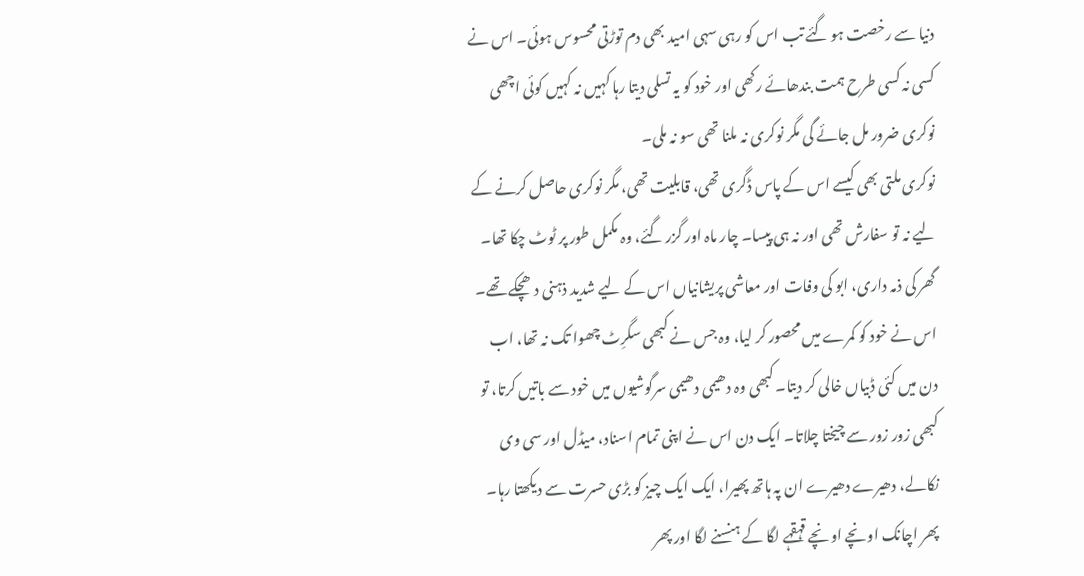دنیا سے رخصت ہو گئے تب اس کو رہی سہی امید بھی دم توڑتی محسوس ہوئی۔ اس نے کسی نہ کسی طرح ہمت بندھائے رکھی اور خود کو یہ تسلی دیتا رہا کہیں نہ کہیں کوئی اچھی نوکری ضرور مل جائے گی مگر نوکری نہ ملنا تھی سو نہ ملی۔
نوکری ملتی بھی کیسے اس کے پاس ڈگری تھی، قابلیت تھی، مگر نوکری حاصل کرنے کے لیے نہ تو سفارش تھی اور نہ ہی پیسا۔ چار ماہ اور گزر گئے، وہ مکمل طور پر ٹوٹ چکا تھا۔ گھر کی ذمہ داری، ابو کی وفات اور معاشی پریشانیاں اس کے لیے شدید ذہنی دھچکے تھے۔ اس نے خود کو کمرے میں محصور کر لیا، وہ جس نے کبھی سگرِٹ چھوا تک نہ تھا، اب دن میں کئی ڈبیاں خالی کر دیتا۔ کبھی وہ دھیمی دھیمی سرگوشیوں میں خود سے باتیں کرتا، تو کبھی زور زور سے چیختا چلاتا۔ ایک دن اس نے اپنی تمام اسناد، میڈل اور سی وی نکالے، دھیرے دھیرے ان پہ ہاتھ پھیرا، ایک ایک چیز کو بڑی حسرت سے دیکھتا رہا۔ پھر اچانک اونچے اونچے قہقہے لگا کے ہنسنے لگا اور پھر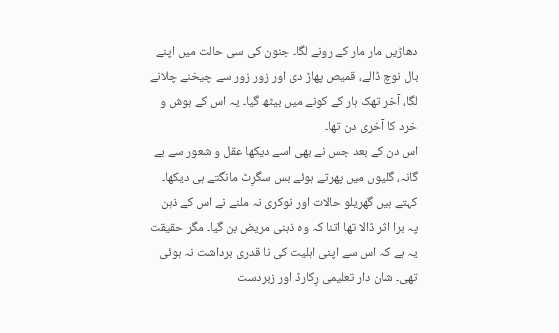دھاڑیں مار مار کے رونے لگا۔ جنون کی سی حالت میں اپنے بال نوچ ڈالے، قمیص پھاڑ دی اور زور زور سے چیخنے چلانے لگا، آخر تھک ہار کے کونے میں بیٹھ گیا۔ یہ اس کے ہوش و خرد کا آخری دن تھا۔
اس دن کے بعد جس نے بھی اسے دیکھا عقل و شعور سے بے گانہ، گلیوں میں پھرتے ہوئے بس سگرِٹ مانگتے ہی دیکھا۔ کہتے ہیں گھریلو حالات اور نوکری نہ ملنے نے اس کے ذہن پہ برا اثر ڈالا تھا اتنا کہ وہ ذہنی مریض بن گیا۔ مگر حقیقت یہ ہے کہ اس سے اپنی اہلیت کی نا قدری برداشت نہ ہوئی تھی۔ شان دار تعلیمی رِکارڈ اور زبردست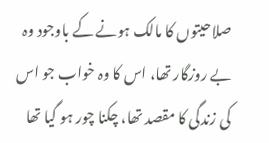صلاحیتوں کا مالک ہونے کے باوجود وہ بے روزگار تھا، اس کا وہ خواب جو اس کی زندگی کا مقصد تھا، چکنا چور ہو گیا تھا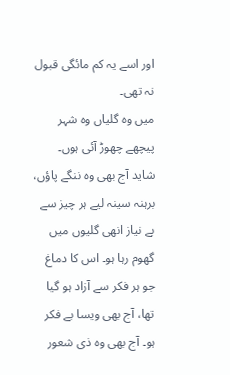اور اسے یہ کم مائگی قبول نہ تھی۔
میں وہ گلیاں وہ شہر پیچھے چھوڑ آئی ہوں۔ شاید آج بھی وہ ننگے پاؤں، برہنہ سینہ لیے ہر چیز سے بے نیاز انھی گلیوں میں گھوم رہا ہو۔ اس کا دماغ جو ہر فکر سے آزاد ہو گیا تھا، آج بھی ویسا بے فکر ہو۔ آج بھی وہ ذی شعور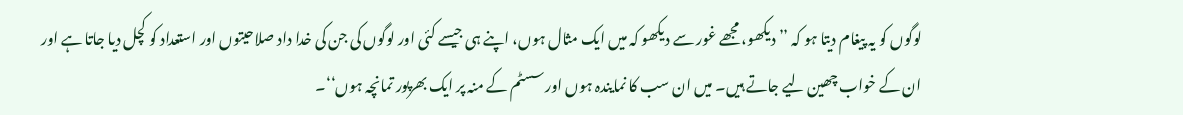لوگوں کو یہ پیغام دیتا ہو کہ ’’دیکھو، مجھے غور سے دیکھو کہ میں ایک مثال ہوں، اپنے ہی جیسے کئی اور لوگوں کی جن کی خدا داد صلاحیتوں اور استعداد کو کچل دیا جاتا ہے اور ان کے خواب چھین لیے جاتے ہیں۔ میں ان سب کا نمایندہ ہوں اور سسٹم کے منہ پر ایک بھرپور تمانچہ ہوں‘‘۔